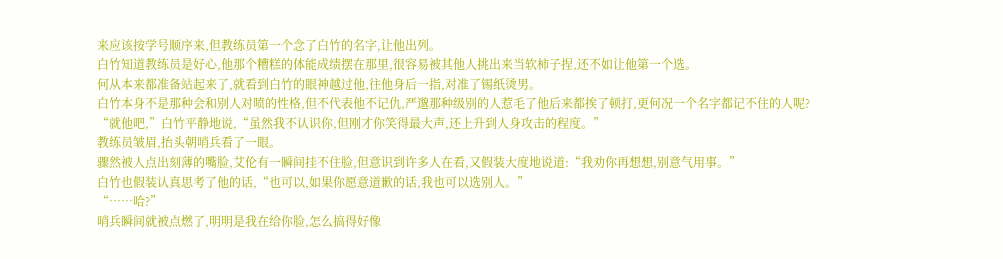来应该按学号顺序来,但教练员第一个念了白竹的名字,让他出列。
白竹知道教练员是好心,他那个糟糕的体能成绩摆在那里,很容易被其他人挑出来当软柿子捏,还不如让他第一个选。
何从本来都准备站起来了,就看到白竹的眼神越过他,往他身后一指,对准了锡纸烫男。
白竹本身不是那种会和别人对喷的性格,但不代表他不记仇,严邈那种级别的人惹毛了他后来都挨了顿打,更何况一个名字都记不住的人呢?
“就他吧,”白竹平静地说,“虽然我不认识你,但刚才你笑得最大声,还上升到人身攻击的程度。”
教练员皱眉,抬头朝哨兵看了一眼。
骤然被人点出刻薄的嘴脸,艾伦有一瞬间挂不住脸,但意识到许多人在看,又假装大度地说道:“我劝你再想想,别意气用事。”
白竹也假装认真思考了他的话,“也可以,如果你愿意道歉的话,我也可以选别人。”
“……哈?”
哨兵瞬间就被点燃了,明明是我在给你脸,怎么搞得好像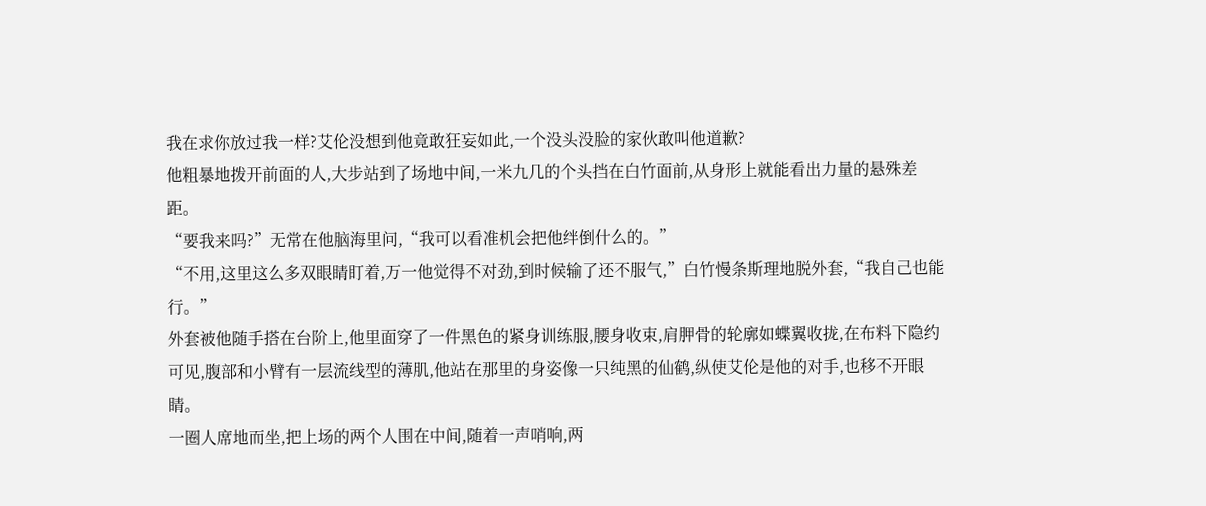我在求你放过我一样?艾伦没想到他竟敢狂妄如此,一个没头没脸的家伙敢叫他道歉?
他粗暴地拨开前面的人,大步站到了场地中间,一米九几的个头挡在白竹面前,从身形上就能看出力量的悬殊差距。
“要我来吗?”无常在他脑海里问,“我可以看准机会把他绊倒什么的。”
“不用,这里这么多双眼睛盯着,万一他觉得不对劲,到时候输了还不服气,”白竹慢条斯理地脱外套,“我自己也能行。”
外套被他随手搭在台阶上,他里面穿了一件黑色的紧身训练服,腰身收束,肩胛骨的轮廓如蝶翼收拢,在布料下隐约可见,腹部和小臂有一层流线型的薄肌,他站在那里的身姿像一只纯黑的仙鹤,纵使艾伦是他的对手,也移不开眼睛。
一圈人席地而坐,把上场的两个人围在中间,随着一声哨响,两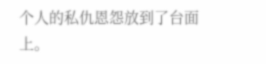个人的私仇恩怨放到了台面上。